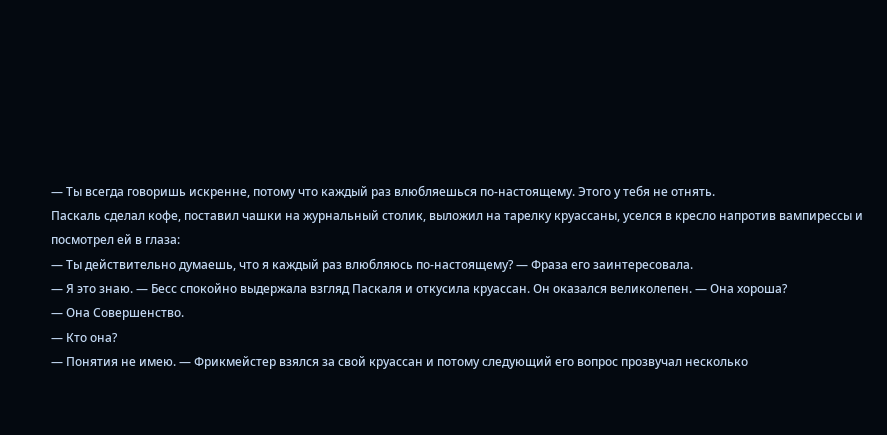— Ты всегда говоришь искренне, потому что каждый раз влюбляешься по-настоящему. Этого у тебя не отнять.
Паскаль сделал кофе, поставил чашки на журнальный столик, выложил на тарелку круассаны, уселся в кресло напротив вампирессы и посмотрел ей в глаза:
— Ты действительно думаешь, что я каждый раз влюбляюсь по-настоящему? — Фраза его заинтересовала.
— Я это знаю. — Бесс спокойно выдержала взгляд Паскаля и откусила круассан. Он оказался великолепен. — Она хороша?
— Она Совершенство.
— Кто она?
— Понятия не имею. — Фрикмейстер взялся за свой круассан и потому следующий его вопрос прозвучал несколько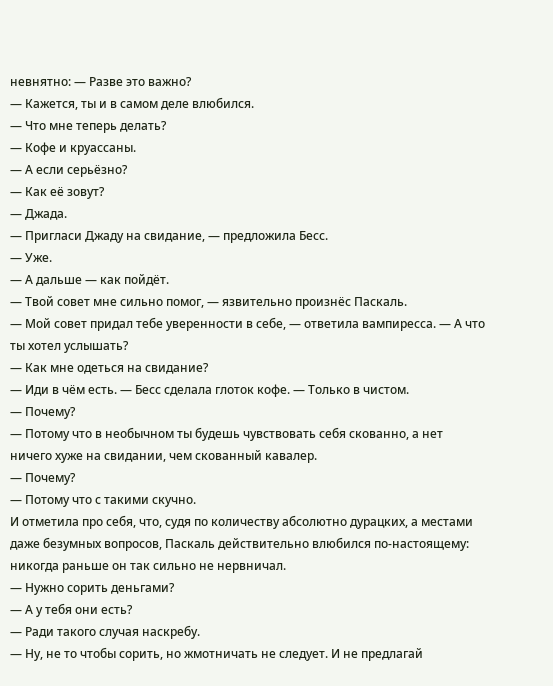невнятно: — Разве это важно?
— Кажется, ты и в самом деле влюбился.
— Что мне теперь делать?
— Кофе и круассаны.
— А если серьёзно?
— Как её зовут?
— Джада.
— Пригласи Джаду на свидание, — предложила Бесс.
— Уже.
— А дальше — как пойдёт.
— Твой совет мне сильно помог, — язвительно произнёс Паскаль.
— Мой совет придал тебе уверенности в себе, — ответила вампиресса. — А что ты хотел услышать?
— Как мне одеться на свидание?
— Иди в чём есть. — Бесс сделала глоток кофе. — Только в чистом.
— Почему?
— Потому что в необычном ты будешь чувствовать себя скованно, а нет ничего хуже на свидании, чем скованный кавалер.
— Почему?
— Потому что с такими скучно.
И отметила про себя, что, судя по количеству абсолютно дурацких, а местами даже безумных вопросов, Паскаль действительно влюбился по-настоящему: никогда раньше он так сильно не нервничал.
— Нужно сорить деньгами?
— А у тебя они есть?
— Ради такого случая наскребу.
— Ну, не то чтобы сорить, но жмотничать не следует. И не предлагай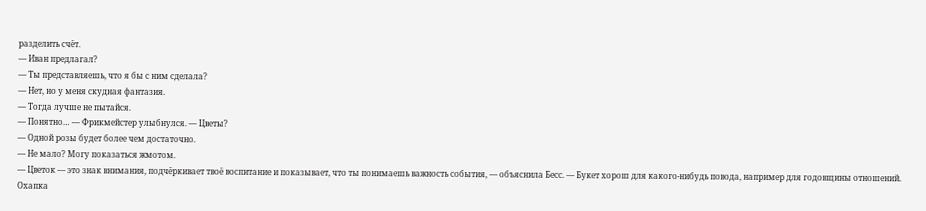разделить счёт.
— Иван предлагал?
— Ты представляешь, что я бы с ним сделала?
— Нет, но у меня скудная фантазия.
— Тогда лучше не пытайся.
— Понятно… — Фрикмейстер улыбнулся. — Цветы?
— Одной розы будет более чем достаточно.
— Не мало? Могу показаться жмотом.
— Цветок — это знак внимания, подчёркивает твоё воспитание и показывает, что ты понимаешь важность события, — объяснила Бесс. — Букет хорош для какого-нибудь повода, например для годовщины отношений. Охапка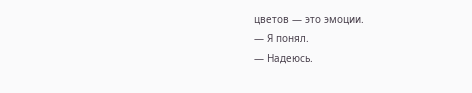цветов — это эмоции.
— Я понял.
— Надеюсь.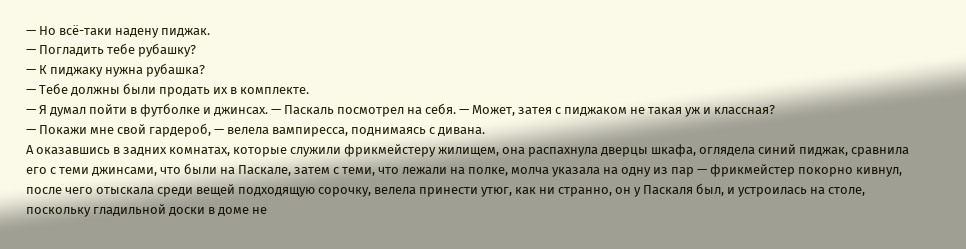— Но всё-таки надену пиджак.
— Погладить тебе рубашку?
— К пиджаку нужна рубашка?
— Тебе должны были продать их в комплекте.
— Я думал пойти в футболке и джинсах. — Паскаль посмотрел на себя. — Может, затея с пиджаком не такая уж и классная?
— Покажи мне свой гардероб, — велела вампиресса, поднимаясь с дивана.
А оказавшись в задних комнатах, которые служили фрикмейстеру жилищем, она распахнула дверцы шкафа, оглядела синий пиджак, сравнила его с теми джинсами, что были на Паскале, затем с теми, что лежали на полке, молча указала на одну из пар — фрикмейстер покорно кивнул, после чего отыскала среди вещей подходящую сорочку, велела принести утюг, как ни странно, он у Паскаля был, и устроилась на столе, поскольку гладильной доски в доме не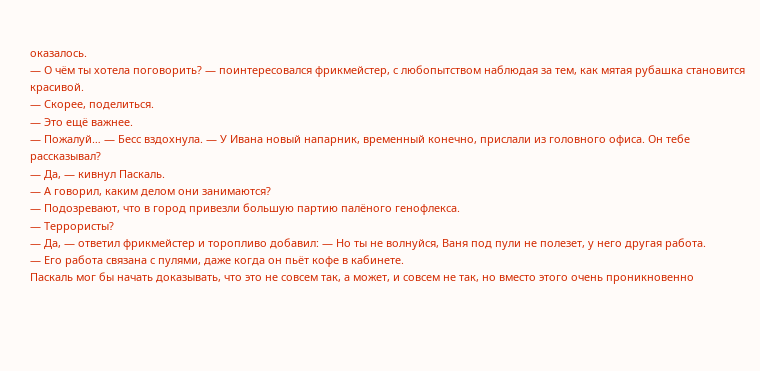оказалось.
— О чём ты хотела поговорить? — поинтересовался фрикмейстер, с любопытством наблюдая за тем, как мятая рубашка становится красивой.
— Скорее, поделиться.
— Это ещё важнее.
— Пожалуй… — Бесс вздохнула. — У Ивана новый напарник, временный конечно, прислали из головного офиса. Он тебе рассказывал?
— Да, — кивнул Паскаль.
— А говорил, каким делом они занимаются?
— Подозревают, что в город привезли большую партию палёного генофлекса.
— Террористы?
— Да, — ответил фрикмейстер и торопливо добавил: — Но ты не волнуйся, Ваня под пули не полезет, у него другая работа.
— Его работа связана с пулями, даже когда он пьёт кофе в кабинете.
Паскаль мог бы начать доказывать, что это не совсем так, а может, и совсем не так, но вместо этого очень проникновенно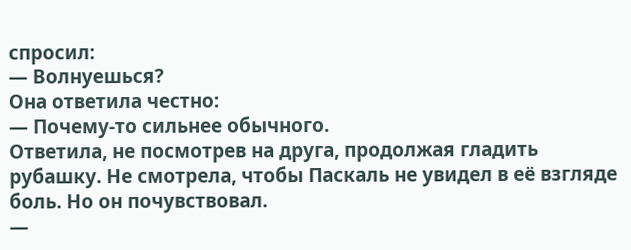спросил:
— Волнуешься?
Она ответила честно:
— Почему-то сильнее обычного.
Ответила, не посмотрев на друга, продолжая гладить рубашку. Не смотрела, чтобы Паскаль не увидел в её взгляде боль. Но он почувствовал.
—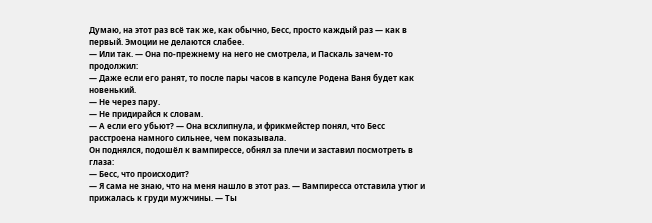Думаю, на этот раз всё так же, как обычно, Бесс, просто каждый раз — как в первый. Эмоции не делаются слабее.
— Или так. — Она по-прежнему на него не смотрела, и Паскаль зачем-то продолжил:
— Даже если его ранят, то после пары часов в капсуле Родена Ваня будет как новенький.
— Не через пару.
— Не придирайся к словам.
— А если его убьют? — Она всхлипнула, и фрикмейстер понял, что Бесс расстроена намного сильнее, чем показывала.
Он поднялся, подошёл к вампирессе, обнял за плечи и заставил посмотреть в глаза:
— Бесс, что происходит?
— Я сама не знаю, что на меня нашло в этот раз. — Вампиресса отставила утюг и прижалась к груди мужчины. — Ты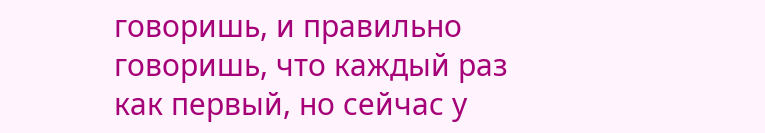говоришь, и правильно говоришь, что каждый раз как первый, но сейчас у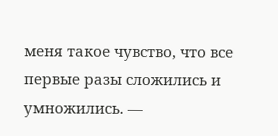меня такое чувство, что все первые разы сложились и умножились. —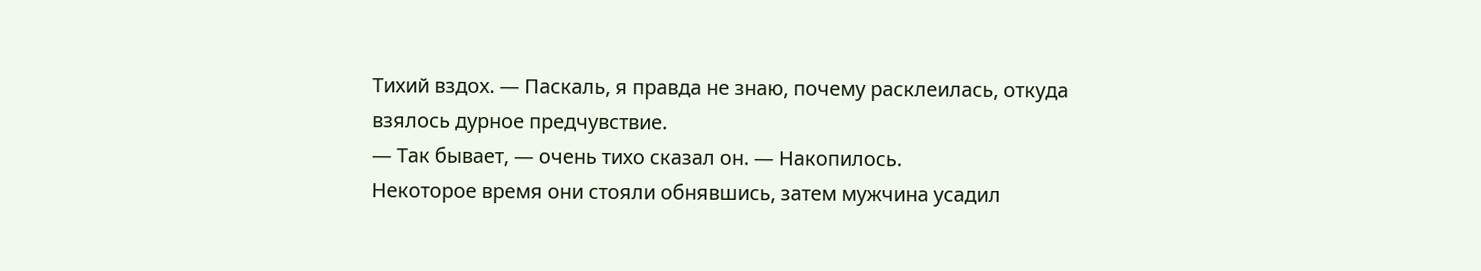Тихий вздох. — Паскаль, я правда не знаю, почему расклеилась, откуда взялось дурное предчувствие.
— Так бывает, — очень тихо сказал он. — Накопилось.
Некоторое время они стояли обнявшись, затем мужчина усадил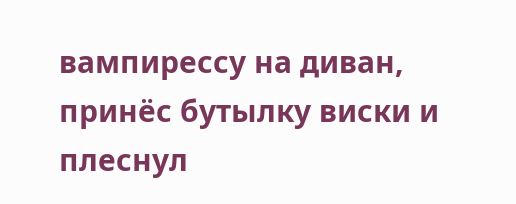вампирессу на диван, принёс бутылку виски и плеснул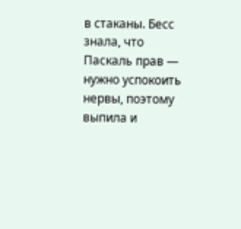в стаканы. Бесс знала, что Паскаль прав — нужно успокоить нервы, поэтому выпила и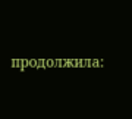продолжила: